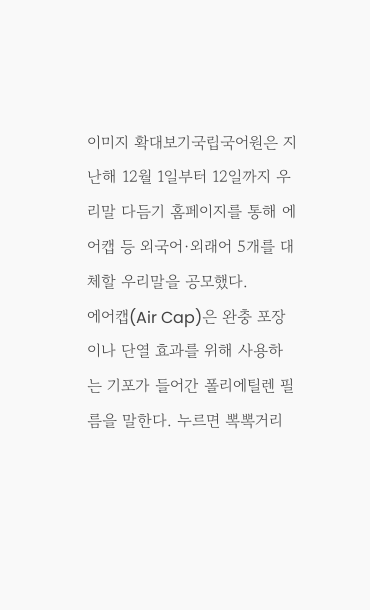이미지 확대보기국립국어원은 지난해 12월 1일부터 12일까지 우리말 다듬기 홈페이지를 통해 에어캡 등 외국어·외래어 5개를 대체할 우리말을 공모했다.
에어캡(Air Cap)은 완충 포장이나 단열 효과를 위해 사용하는 기포가 들어간 폴리에틸렌 필름을 말한다. 누르면 뽁뽁거리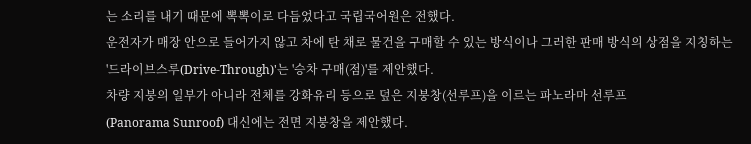는 소리를 내기 때문에 뽁뽁이로 다듬었다고 국립국어원은 전했다.
운전자가 매장 안으로 들어가지 않고 차에 탄 채로 물건을 구매할 수 있는 방식이나 그러한 판매 방식의 상점을 지칭하는 '드라이브스루(Drive-Through)'는 '승차 구매(점)'를 제안했다.
차량 지붕의 일부가 아니라 전체를 강화유리 등으로 덮은 지붕창(선루프)을 이르는 파노라마 선루프
(Panorama Sunroof) 대신에는 전면 지붕창을 제안했다.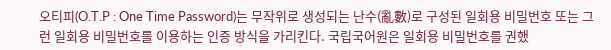오티피(O.T.P : One Time Password)는 무작위로 생성되는 난수(亂數)로 구성된 일회용 비밀번호 또는 그런 일회용 비밀번호를 이용하는 인증 방식을 가리킨다. 국립국어원은 일회용 비밀번호를 권했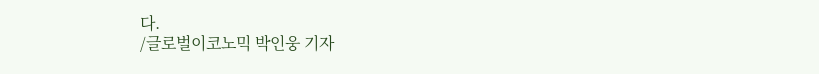다.
/글로벌이코노믹 박인웅 기자